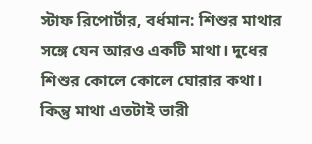স্টাফ রিপোর্টার, বর্ধমান: শিশুর মাথার সঙ্গে যেন আরও একটি মাথা। দুধের শিশুর কোলে কোলে ঘোরার কথা। কিন্তু মাথা এতটাই ভারী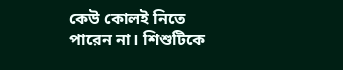কেউ কোলই নিতে পারেন না। শিশুটিকে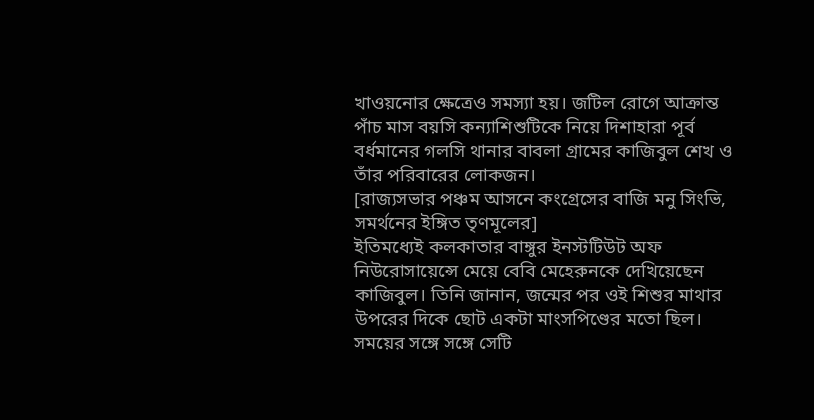খাওয়নোর ক্ষেত্রেও সমস্যা হয়। জটিল রোগে আক্রান্ত পাঁচ মাস বয়সি কন্যাশিশুটিকে নিয়ে দিশাহারা পূর্ব বর্ধমানের গলসি থানার বাবলা গ্রামের কাজিবুল শেখ ও তাঁর পরিবারের লোকজন।
[রাজ্যসভার পঞ্চম আসনে কংগ্রেসের বাজি মনু সিংভি, সমর্থনের ইঙ্গিত তৃণমূলের]
ইতিমধ্যেই কলকাতার বাঙ্গুর ইনস্টটিউট অফ নিউরোসায়েন্সে মেয়ে বেবি মেহেরুনকে দেখিয়েছেন কাজিবুল। তিনি জানান, জন্মের পর ওই শিশুর মাথার উপরের দিকে ছোট একটা মাংসপিণ্ডের মতো ছিল। সময়ের সঙ্গে সঙ্গে সেটি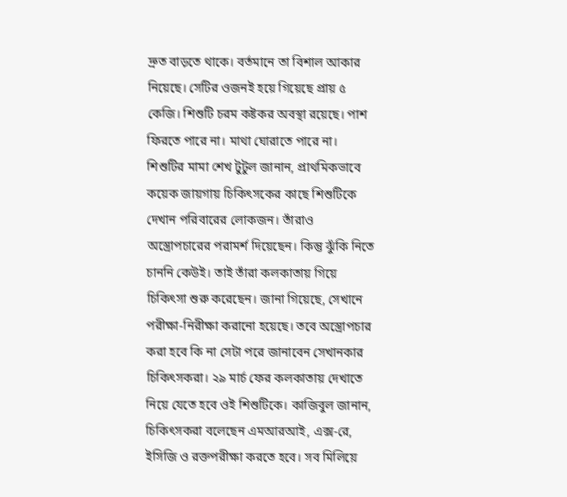দ্রুত বাড়তে থাকে। বর্তমানে তা বিশাল আকার নিয়েছে। সেটির ওজনই হয়ে গিয়েছে প্রায় ৫ কেজি। শিশুটি চরম কষ্টকর অবস্থা রয়েছে। পাশ ফিরতে পারে না। মাথা ঘোরাতে পারে না। শিশুটির মামা শেখ টুটুল জানান, প্রাথমিকভাবে কয়েক জায়গায় চিকিৎসকের কাছে শিশুটিকে দেখান পরিবারের লোকজন। তাঁরাও অস্ত্রোপচারের পরামর্শ দিয়েছেন। কিন্তু ঝুঁকি নিতে চাননি কেউই। তাই তাঁরা কলকাতায় গিয়ে চিকিৎসা শুরু করেছেন। জানা গিয়েছে, সেখানে পরীক্ষা-নিরীক্ষা করানো হয়েছে। তবে অস্ত্রোপচার করা হবে কি না সেটা পরে জানাবেন সেখানকার চিকিৎসকরা। ২৯ মার্চ ফের কলকাতায় দেখাতে নিয়ে যেতে হবে ওই শিশুটিকে। কাজিবুল জানান, চিকিৎসকরা বলেছেন এমআরআই, এক্স-রে, ইসিজি ও রক্তপরীক্ষা করতে হবে। সব মিলিয়ে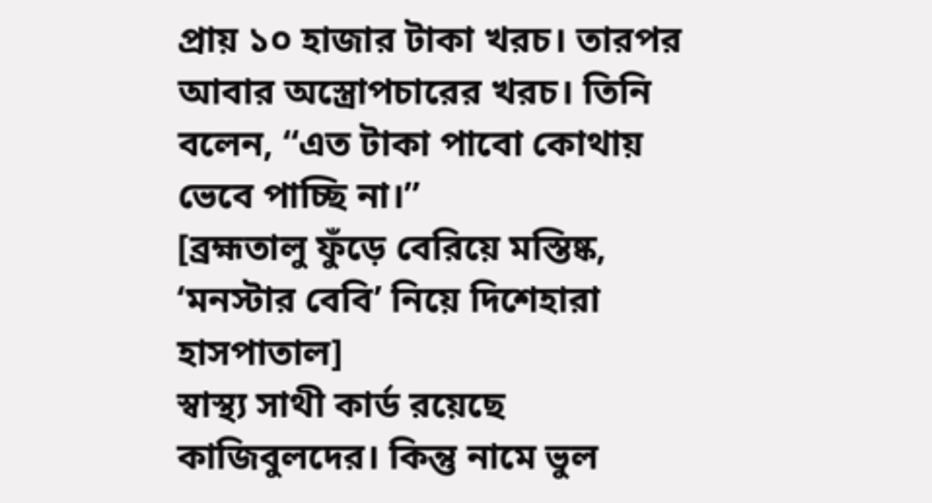প্রায় ১০ হাজার টাকা খরচ। তারপর আবার অস্ত্রোপচারের খরচ। তিনি বলেন, “এত টাকা পাবো কোথায় ভেবে পাচ্ছি না।”
[ব্রহ্মতালু ফুঁড়ে বেরিয়ে মস্তিষ্ক, ‘মনস্টার বেবি’ নিয়ে দিশেহারা হাসপাতাল]
স্বাস্থ্য সাথী কার্ড রয়েছে কাজিবুলদের। কিন্তু নামে ভুল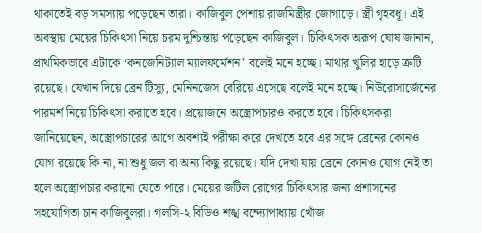থাকাতেই বড় সমস্যায় পড়েছেন তারা। কাজিবুল পেশায় রাজমিস্ত্রীর জোগাড়ে। স্ত্রী গৃহবধূ। এই অবস্থায় মেয়ের চিকিৎসা নিয়ে চরম দুশ্চিন্তায় পড়েছেন কাজিবুল। চিকিৎসক অরূপ ঘোষ জানান, প্রাথমিকভাবে এটাকে ‘কনজেনিট্যাল ম্যালফর্মেশন’ বলেই মনে হচ্ছে। মাথার খুলির হাড়ে ত্রুটি রয়েছে। যেখান দিয়ে ব্রেন টিস্যু, মেনিনজেস বেরিয়ে এসেছে বলেই মনে হচ্ছে। নিউরোসার্জেনের পারমর্শ নিয়ে চিকিৎসা করাতে হবে। প্রয়োজনে অস্ত্রোপচারও করতে হবে। চিকিৎসকরা জানিয়েছেন, অস্ত্রোপচারের আগে অবশ্যই পরীক্ষা করে দেখতে হবে এর সঙ্গে ব্রেনের কোনও যোগ রয়েছে কি না, না শুধু জল বা অন্য কিছু রয়েছে। যদি দেখা যায় ব্রেনে কোনও যোগ নেই তা হলে অস্ত্রোপচার করানো যেতে পারে। মেয়ের জটিল রোগের চিকিৎসার জন্য প্রশাসনের সহযোগিতা চান কাজিবুলরা। গলসি-২ বিডিও শঙ্খ বন্দ্যোপাধ্যায় খোঁজ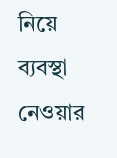নিয়ে ব্যবস্থা নেওয়ার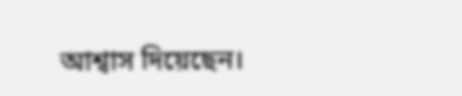আশ্বাস দিয়েছেন।